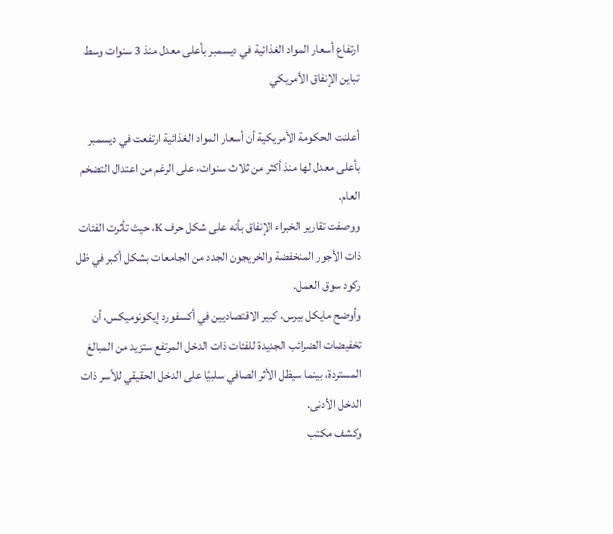ارتفاع أسعار المواد الغذائية في ديسمبر بأعلى معدل منذ 3 سنوات وسط تباين الإنفاق الأمريكي

أعلنت الحكومة الأمريكية أن أسعار المواد الغذائية ارتفعت في ديسمبر بأعلى معدل لها منذ أكثر من ثلاث سنوات، على الرغم من اعتدال التضخم العام.
ووصفت تقارير الخبراء الإنفاق بأنه على شكل حرف K، حيث تأثرت الفئات ذات الأجور المنخفضة والخريجون الجدد من الجامعات بشكل أكبر في ظل ركود سوق العمل.
وأوضح مايكل بيرس، كبير الاقتصاديين في أكسفورد إيكونوميكس، أن تخفيضات الضرائب الجديدة للفئات ذات الدخل المرتفع ستزيد من المبالغ المستردة، بينما سيظل الأثر الصافي سلبيًا على الدخل الحقيقي للأسر ذات الدخل الأدنى.
وكشف مكتب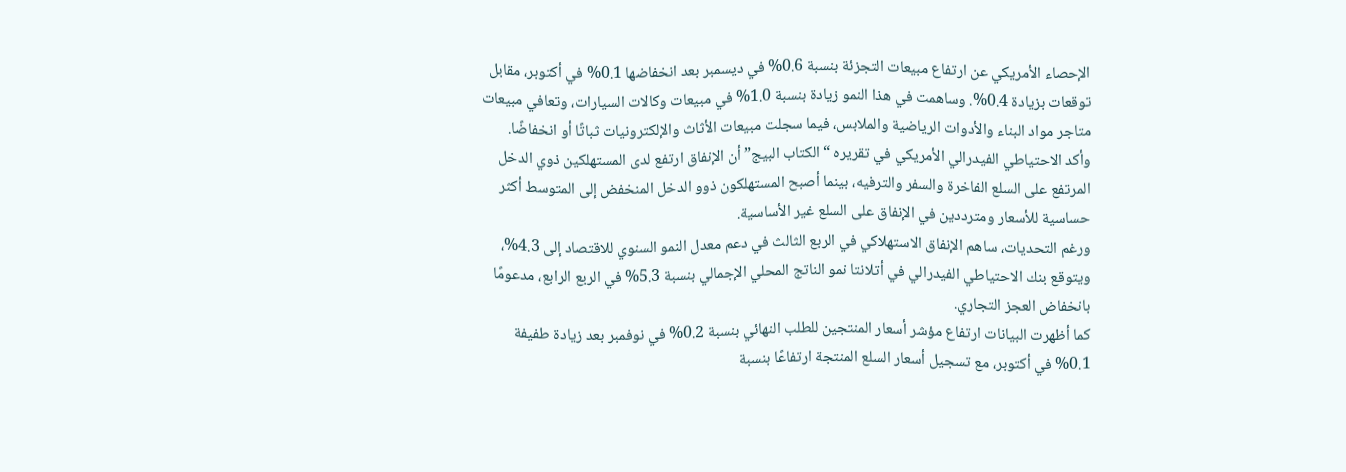الإحصاء الأمريكي عن ارتفاع مبيعات التجزئة بنسبة 0.6% في ديسمبر بعد انخفاضها 0.1% في أكتوبر، مقابل توقعات بزيادة 0.4%. وساهمت في هذا النمو زيادة بنسبة 1.0% في مبيعات وكالات السيارات، وتعافي مبيعات متاجر مواد البناء والأدوات الرياضية والملابس، فيما سجلت مبيعات الأثاث والإلكترونيات ثباتًا أو انخفاضًا.
وأكد الاحتياطي الفيدرالي الأمريكي في تقريره “الكتاب البيج” أن الإنفاق ارتفع لدى المستهلكين ذوي الدخل المرتفع على السلع الفاخرة والسفر والترفيه، بينما أصبح المستهلكون ذوو الدخل المنخفض إلى المتوسط أكثر حساسية للأسعار ومترددين في الإنفاق على السلع غير الأساسية.
ورغم التحديات، ساهم الإنفاق الاستهلاكي في الربع الثالث في دعم معدل النمو السنوي للاقتصاد إلى 4.3%، ويتوقع بنك الاحتياطي الفيدرالي في أتلانتا نمو الناتج المحلي الإجمالي بنسبة 5.3% في الربع الرابع، مدعومًا بانخفاض العجز التجاري.
كما أظهرت البيانات ارتفاع مؤشر أسعار المنتجين للطلب النهائي بنسبة 0.2% في نوفمبر بعد زيادة طفيفة 0.1% في أكتوبر، مع تسجيل أسعار السلع المنتجة ارتفاعًا بنسبة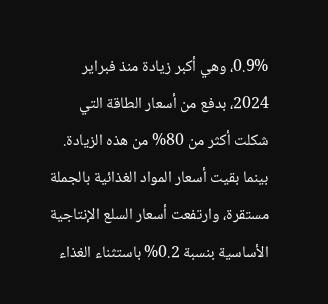0.9%، وهي أكبر زيادة منذ فبراير 2024، بدفع من أسعار الطاقة التي شكلت أكثر من 80% من هذه الزيادة. بينما بقيت أسعار المواد الغذائية بالجملة مستقرة، وارتفعت أسعار السلع الإنتاجية الأساسية بنسبة 0.2% باستثناء الغذاء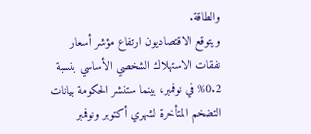والطاقة.
ويتوقع الاقتصاديون ارتفاع مؤشر أسعار نفقات الاستهلاك الشخصي الأساسي بنسبة 0.2% في نوفمبر، بينما ستنشر الحكومة بيانات التضخم المتأخرة لشهري أكتوبر ونوفمبر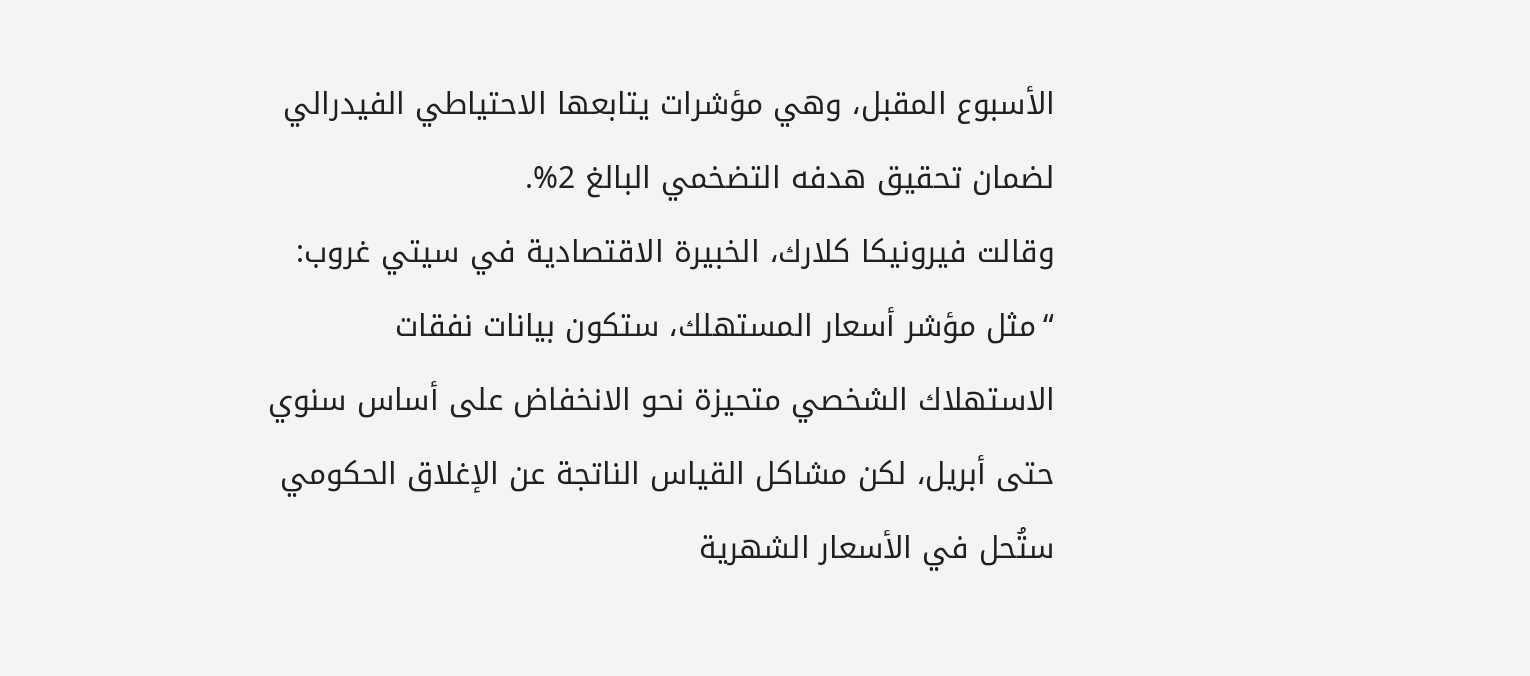الأسبوع المقبل، وهي مؤشرات يتابعها الاحتياطي الفيدرالي لضمان تحقيق هدفه التضخمي البالغ 2%.
وقالت فيرونيكا كلارك، الخبيرة الاقتصادية في سيتي غروب: “مثل مؤشر أسعار المستهلك، ستكون بيانات نفقات الاستهلاك الشخصي متحيزة نحو الانخفاض على أساس سنوي حتى أبريل، لكن مشاكل القياس الناتجة عن الإغلاق الحكومي ستُحل في الأسعار الشهرية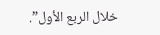خلال الربع الأول”.